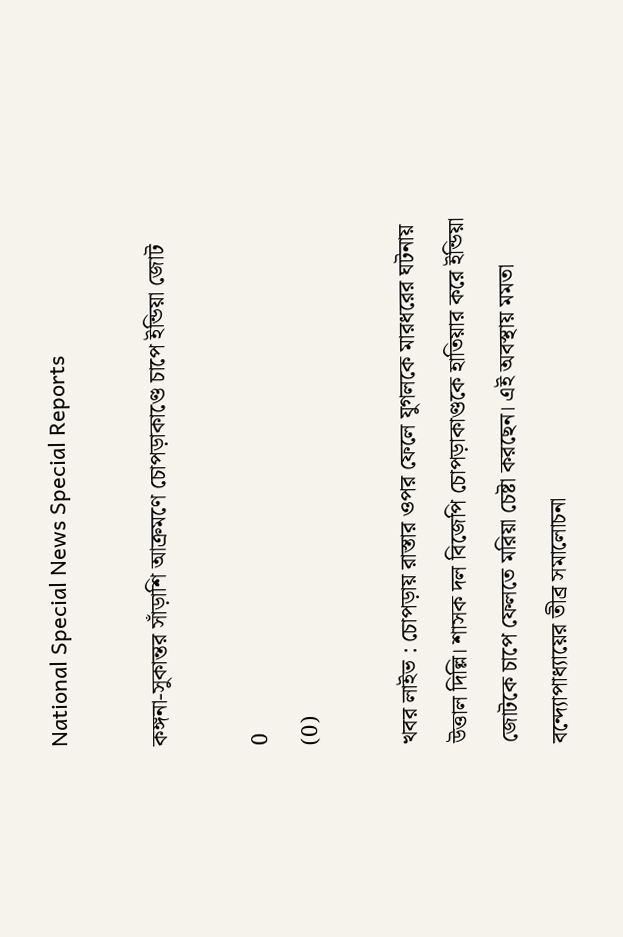National Special News Special Reports

কঙ্গনা-সুকান্তর সাঁড়াশি আক্রমণে চোপড়াকাণ্ডে চাপে ইন্ডিয়া জোট

0
(0)

খবর লাইভ : চোপড়ায় রাস্তার ওপর ফেলে যুগলকে মারধরের ঘটনায় উত্তাল দিল্লি। শাসক দল বিজেপি চোপড়াকাণ্ডকে হাতিয়ার করে ইন্ডিয়া জোটকে চাপে ফেলতে মরিয়া চেষ্টা করছেন। এই অবস্থায় মমতা বন্দ্যোপাধ্যায়ের তীব্র সমালোচনা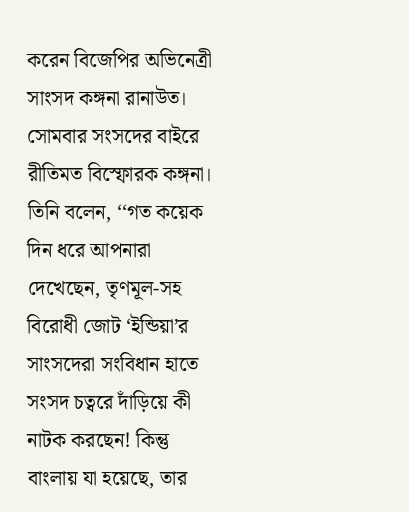করেন বিজেপির অভিনেত্রী সাংসদ কঙ্গনা রানাউত। সোমবার সংসদের বাইরে রীতিমত বিস্ফোরক কঙ্গনা। তিনি বলেন, ‘‘গত কয়েক দিন ধরে আপনারা দেখেছেন, তৃণমূল-সহ বিরোধী জোট ‘ইন্ডিয়া’র সাংসদেরা সংবিধান হাতে সংসদ চত্বরে দাঁড়িয়ে কী নাটক করছেন! কিন্তু বাংলায় যা হয়েছে, তার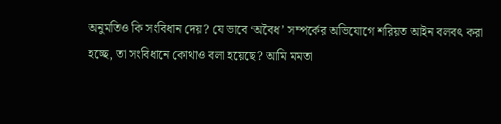অনুমতিও কি সংবিধান দেয়? যে ভাবে ‘অবৈধ’ সম্পর্কের অভিযোগে শরিয়ত আইন বলবৎ করা হচ্ছে, তা সংবিধানে কোথাও বলা হয়েছে? আমি মমতা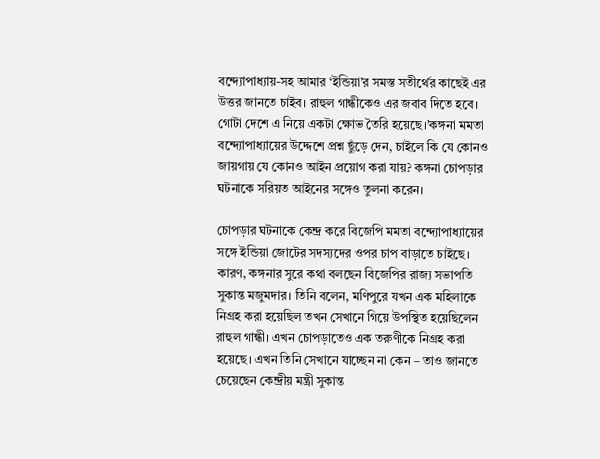বন্দ্যোপাধ্যায়-সহ আমার ‘ইন্ডিয়া’র সমস্ত সতীর্থের কাছেই এর উত্তর জানতে চাইব। রাহুল গান্ধীকেও এর জবাব দিতে হবে। গোটা দেশে এ নিয়ে একটা ক্ষোভ তৈরি হয়েছে।’কঙ্গনা মমতা বন্দ্যোপাধ্যায়ের উদ্দেশে প্রশ্ন ছুঁড়ে দেন, চাইলে কি যে কোনও জায়গায় যে কোনও আইন প্রয়োগ করা যায়? কঙ্গনা চোপড়ার ঘটনাকে সরিয়ত আইনের সঙ্গেও তুলনা করেন।

চোপড়ার ঘটনাকে কেন্দ্র করে বিজেপি মমতা বন্দ্যোপাধ্যায়ের সঙ্গে ইন্ডিয়া জোটের সদস্যদের ওপর চাপ বাড়াতে চাইছে। কারণ, কঙ্গনার সুরে কথা বলছেন বিজেপির রাজ্য সভাপতি সুকান্ত মজুমদার। তিনি বলেন, মণিপুরে যখন এক মহিলাকে নিগ্রহ করা হয়েছিল তখন সেখানে গিয়ে উপস্থিত হয়েছিলেন রাহুল গান্ধী। এখন চোপড়াতেও এক তরুণীকে নিগ্রহ করা হয়েছে। এখন তিনি সেখানে যাচ্ছেন না কেন – তাও জানতে চেয়েছেন কেন্দ্রীয় মন্ত্রী সুকান্ত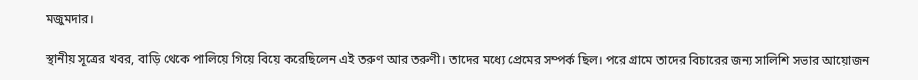মজুমদার।

স্থানীয় সূত্রের খবর, বাড়ি থেকে পালিয়ে গিয়ে বিয়ে করেছিলেন এই তরুণ আর তরুণী। তাদের মধ্যে প্রেমের সম্পর্ক ছিল। পরে গ্রামে তাদের বিচারের জন্য সালিশি সভার আয়োজন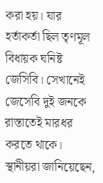করা হয়। যার হর্তাকর্তা ছিল তৃণমূল বিধায়ক ঘনিষ্ট জেসিবি। সেখানেই জেসেবি দুই জনকে রাস্তাতেই মারধর করতে থাকে। স্থানীয়রা জানিয়েছেন,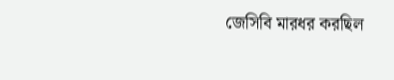জেসিবি মারধর করছিল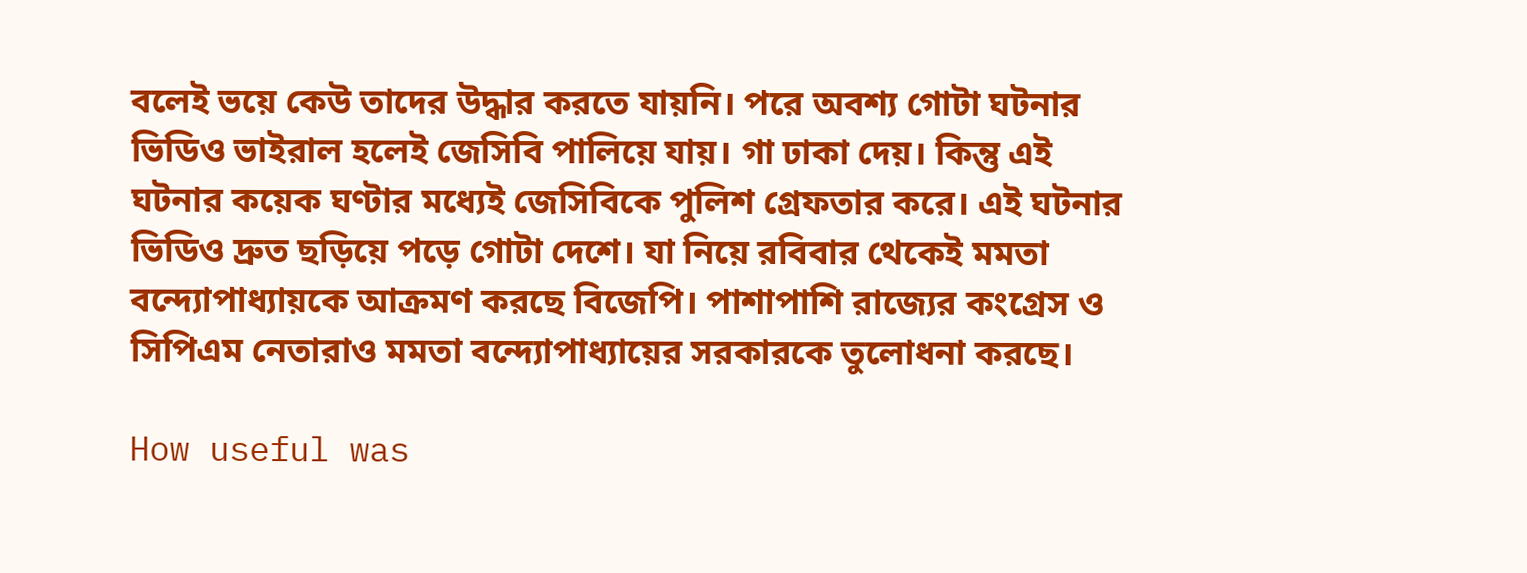বলেই ভয়ে কেউ তাদের উদ্ধার করতে যায়নি। পরে অবশ্য গোটা ঘটনার ভিডিও ভাইরাল হলেই জেসিবি পালিয়ে যায়। গা ঢাকা দেয়। কিন্তু এই ঘটনার কয়েক ঘণ্টার মধ্যেই জেসিবিকে পুলিশ গ্রেফতার করে। এই ঘটনার ভিডিও দ্রুত ছড়িয়ে পড়ে গোটা দেশে। যা নিয়ে রবিবার থেকেই মমতা বন্দ্যোপাধ্যায়কে আক্রমণ করছে বিজেপি। পাশাপাশি রাজ্যের কংগ্রেস ও সিপিএম নেতারাও মমতা বন্দ্যোপাধ্যায়ের সরকারকে তুলোধনা করছে।

How useful was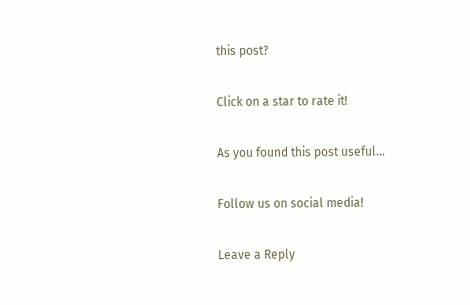this post?

Click on a star to rate it!

As you found this post useful...

Follow us on social media!

Leave a Reply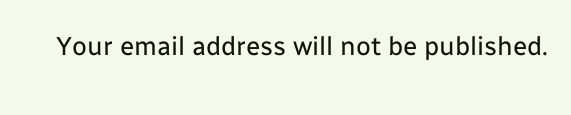Your email address will not be published.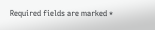Required fields are marked *